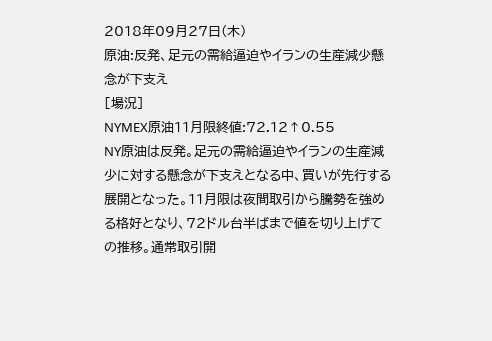2018年09月27日(木)
原油:反発、足元の需給逼迫やイランの生産減少懸念が下支え
[場況]
NYMEX原油11月限終値:72.12↑0.55
NY原油は反発。足元の需給逼迫やイランの生産減少に対する懸念が下支えとなる中、買いが先行する展開となった。11月限は夜間取引から騰勢を強める格好となり、72ドル台半ばまで値を切り上げての推移。通常取引開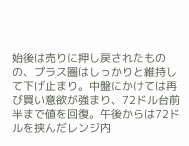始後は売りに押し戻されたものの、プラス圏はしっかりと維持して下げ止まり。中盤にかけては再び買い意欲が強まり、72ドル台前半まで値を回復。午後からは72ドルを挟んだレンジ内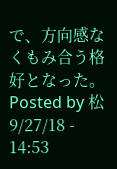で、方向感なくもみ合う格好となった。
Posted by 松 9/27/18 - 14:53